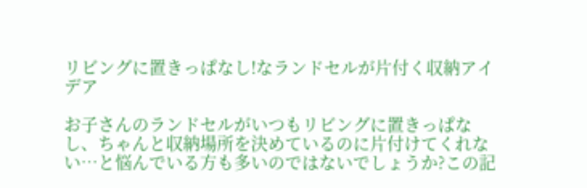リビングに置きっぱなし!なランドセルが片付く収納アイデア

お子さんのランドセルがいつもリビングに置きっぱなし、ちゃんと収納場所を決めているのに片付けてくれない…と悩んでいる方も多いのではないでしょうか?この記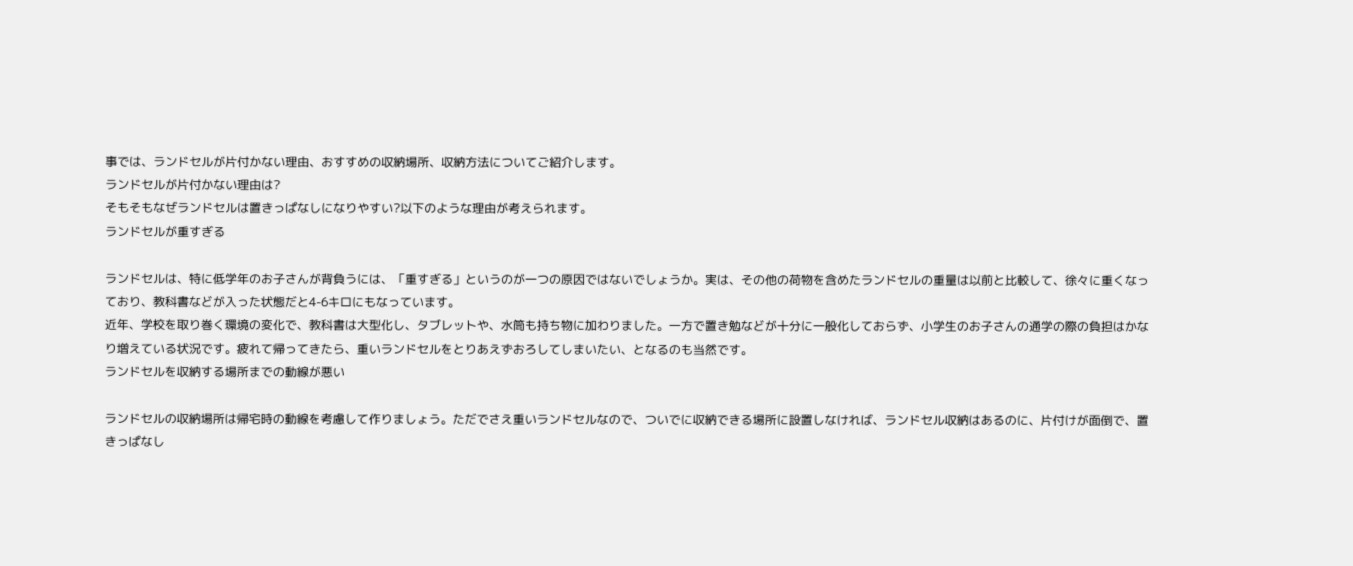事では、ランドセルが片付かない理由、おすすめの収納場所、収納方法についてご紹介します。
ランドセルが片付かない理由は?
そもそもなぜランドセルは置きっぱなしになりやすい?以下のような理由が考えられます。
ランドセルが重すぎる

ランドセルは、特に低学年のお子さんが背負うには、「重すぎる」というのが一つの原因ではないでしょうか。実は、その他の荷物を含めたランドセルの重量は以前と比較して、徐々に重くなっており、教科書などが入った状態だと4-6キロにもなっています。
近年、学校を取り巻く環境の変化で、教科書は大型化し、タブレットや、水筒も持ち物に加わりました。一方で置き勉などが十分に一般化しておらず、小学生のお子さんの通学の際の負担はかなり増えている状況です。疲れて帰ってきたら、重いランドセルをとりあえずおろしてしまいたい、となるのも当然です。
ランドセルを収納する場所までの動線が悪い

ランドセルの収納場所は帰宅時の動線を考慮して作りましょう。ただでさえ重いランドセルなので、ついでに収納できる場所に設置しなければ、ランドセル収納はあるのに、片付けが面倒で、置きっぱなし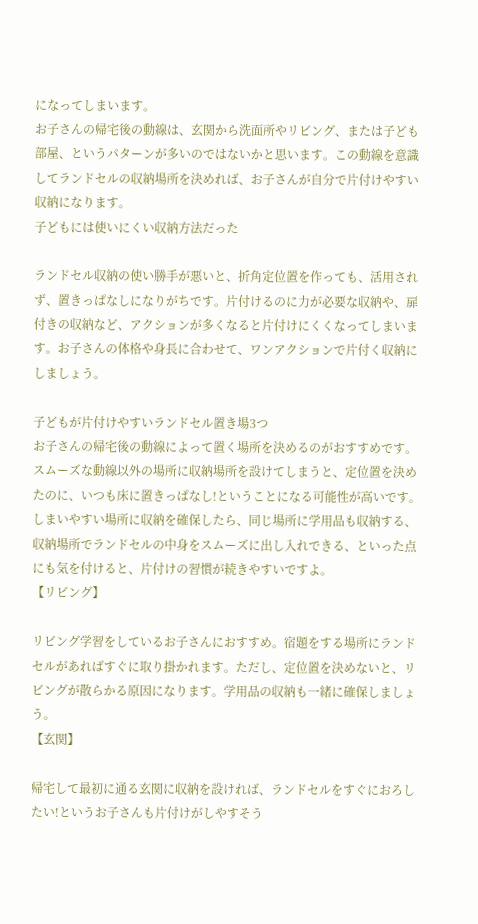になってしまいます。
お子さんの帰宅後の動線は、玄関から洗面所やリビング、または子ども部屋、というパターンが多いのではないかと思います。この動線を意識してランドセルの収納場所を決めれば、お子さんが自分で片付けやすい収納になります。
子どもには使いにくい収納方法だった

ランドセル収納の使い勝手が悪いと、折角定位置を作っても、活用されず、置きっぱなしになりがちです。片付けるのに力が必要な収納や、扉付きの収納など、アクションが多くなると片付けにくくなってしまいます。お子さんの体格や身長に合わせて、ワンアクションで片付く収納にしましょう。

子どもが片付けやすいランドセル置き場3つ
お子さんの帰宅後の動線によって置く場所を決めるのがおすすめです。スムーズな動線以外の場所に収納場所を設けてしまうと、定位置を決めたのに、いつも床に置きっぱなし!ということになる可能性が高いです。しまいやすい場所に収納を確保したら、同じ場所に学用品も収納する、収納場所でランドセルの中身をスムーズに出し入れできる、といった点にも気を付けると、片付けの習慣が続きやすいですよ。
【リビング】

リビング学習をしているお子さんにおすすめ。宿題をする場所にランドセルがあればすぐに取り掛かれます。ただし、定位置を決めないと、リビングが散らかる原因になります。学用品の収納も一緒に確保しましょう。
【玄関】

帰宅して最初に通る玄関に収納を設ければ、ランドセルをすぐにおろしたい!というお子さんも片付けがしやすそう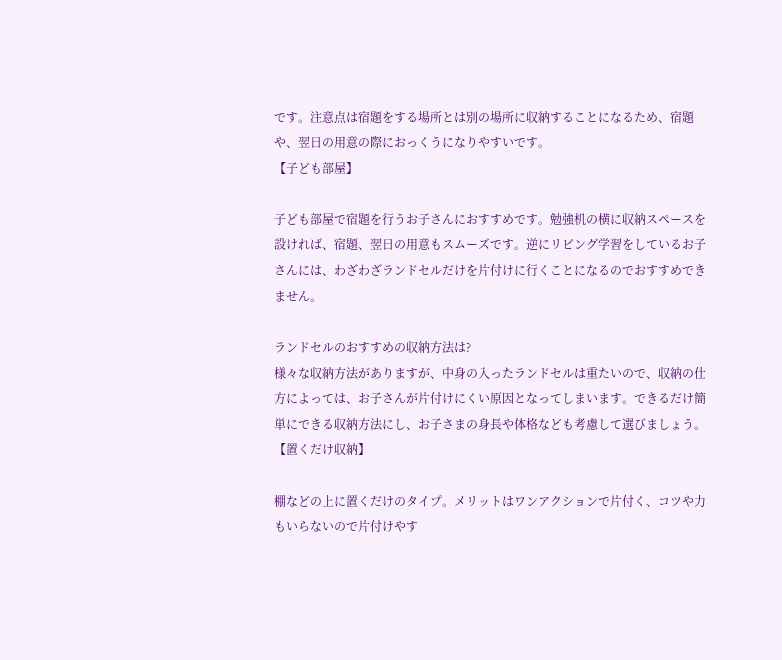です。注意点は宿題をする場所とは別の場所に収納することになるため、宿題や、翌日の用意の際におっくうになりやすいです。
【子ども部屋】

子ども部屋で宿題を行うお子さんにおすすめです。勉強机の横に収納スペースを設ければ、宿題、翌日の用意もスムーズです。逆にリビング学習をしているお子さんには、わざわざランドセルだけを片付けに行くことになるのでおすすめできません。

ランドセルのおすすめの収納方法は?
様々な収納方法がありますが、中身の入ったランドセルは重たいので、収納の仕方によっては、お子さんが片付けにくい原因となってしまいます。できるだけ簡単にできる収納方法にし、お子さまの身長や体格なども考慮して選びましょう。
【置くだけ収納】

棚などの上に置くだけのタイプ。メリットはワンアクションで片付く、コツや力もいらないので片付けやす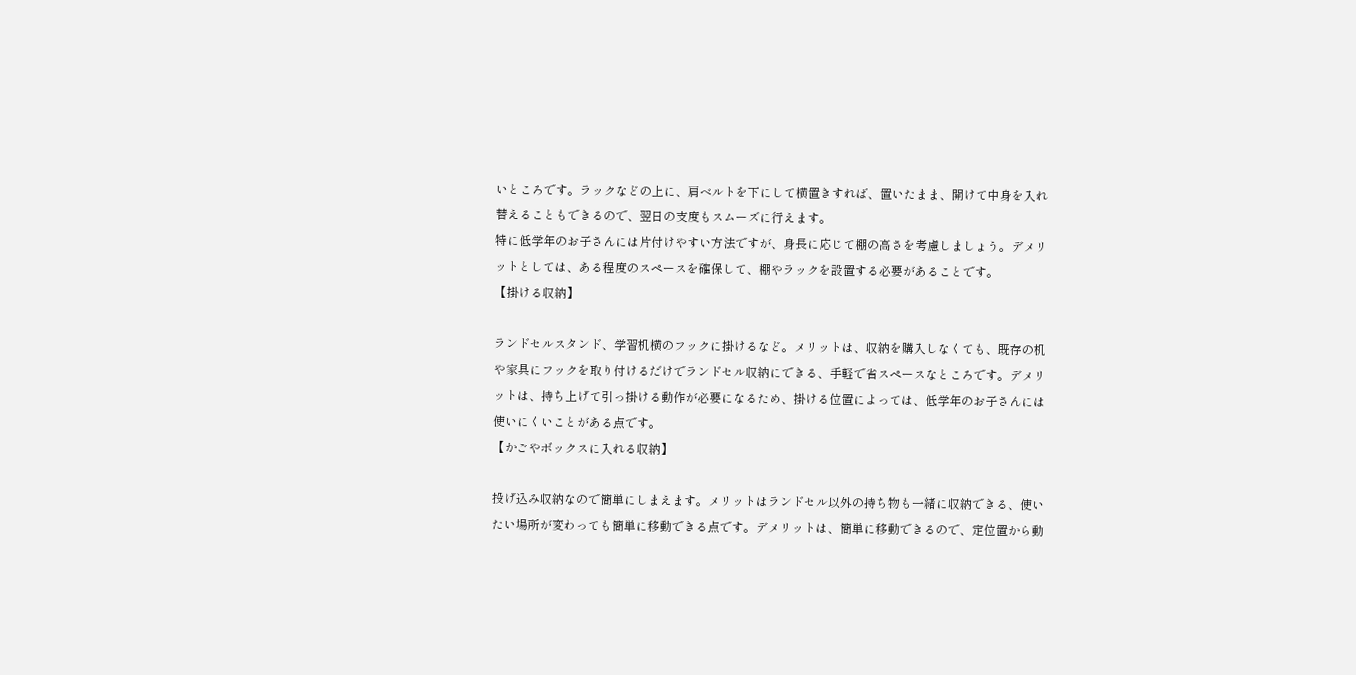いところです。ラックなどの上に、肩ベルトを下にして横置きすれば、置いたまま、開けて中身を入れ替えることもできるので、翌日の支度もスムーズに行えます。
特に低学年のお子さんには片付けやすい方法ですが、身長に応じて棚の高さを考慮しましょう。デメリットとしては、ある程度のスペースを確保して、棚やラックを設置する必要があることです。
【掛ける収納】

ランドセルスタンド、学習机横のフックに掛けるなど。メリットは、収納を購入しなくても、既存の机や家具にフックを取り付けるだけでランドセル収納にできる、手軽で省スペースなところです。デメリットは、持ち上げて引っ掛ける動作が必要になるため、掛ける位置によっては、低学年のお子さんには使いにくいことがある点です。
【かごやボックスに入れる収納】

投げ込み収納なので簡単にしまえます。メリットはランドセル以外の持ち物も一緒に収納できる、使いたい場所が変わっても簡単に移動できる点です。デメリットは、簡単に移動できるので、定位置から動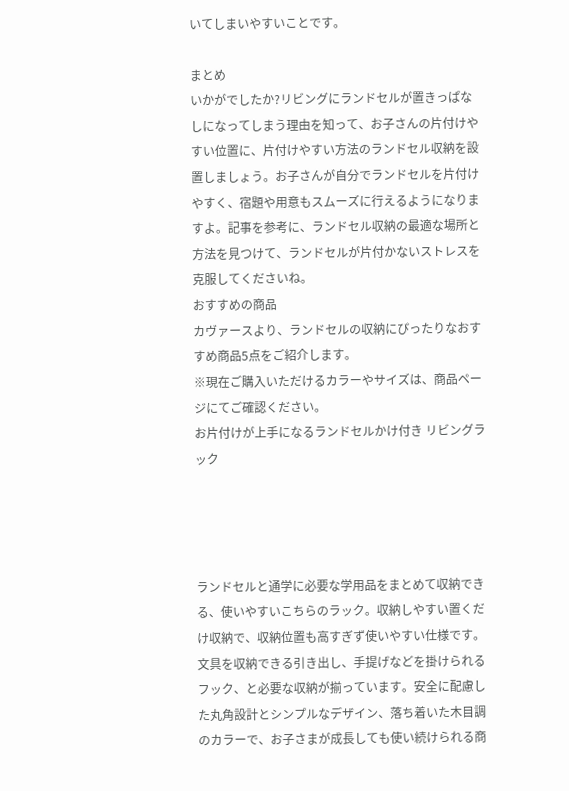いてしまいやすいことです。

まとめ
いかがでしたか?リビングにランドセルが置きっぱなしになってしまう理由を知って、お子さんの片付けやすい位置に、片付けやすい方法のランドセル収納を設置しましょう。お子さんが自分でランドセルを片付けやすく、宿題や用意もスムーズに行えるようになりますよ。記事を参考に、ランドセル収納の最適な場所と方法を見つけて、ランドセルが片付かないストレスを克服してくださいね。
おすすめの商品
カヴァースより、ランドセルの収納にぴったりなおすすめ商品5点をご紹介します。
※現在ご購入いただけるカラーやサイズは、商品ページにてご確認ください。
お片付けが上手になるランドセルかけ付き リビングラック




ランドセルと通学に必要な学用品をまとめて収納できる、使いやすいこちらのラック。収納しやすい置くだけ収納で、収納位置も高すぎず使いやすい仕様です。文具を収納できる引き出し、手提げなどを掛けられるフック、と必要な収納が揃っています。安全に配慮した丸角設計とシンプルなデザイン、落ち着いた木目調のカラーで、お子さまが成長しても使い続けられる商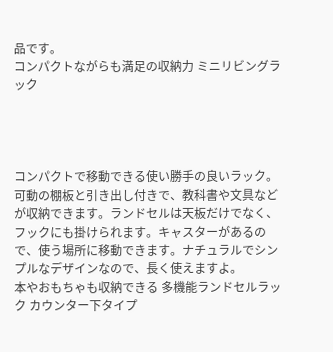品です。
コンパクトながらも満足の収納力 ミニリビングラック




コンパクトで移動できる使い勝手の良いラック。可動の棚板と引き出し付きで、教科書や文具などが収納できます。ランドセルは天板だけでなく、フックにも掛けられます。キャスターがあるので、使う場所に移動できます。ナチュラルでシンプルなデザインなので、長く使えますよ。
本やおもちゃも収納できる 多機能ランドセルラック カウンター下タイプ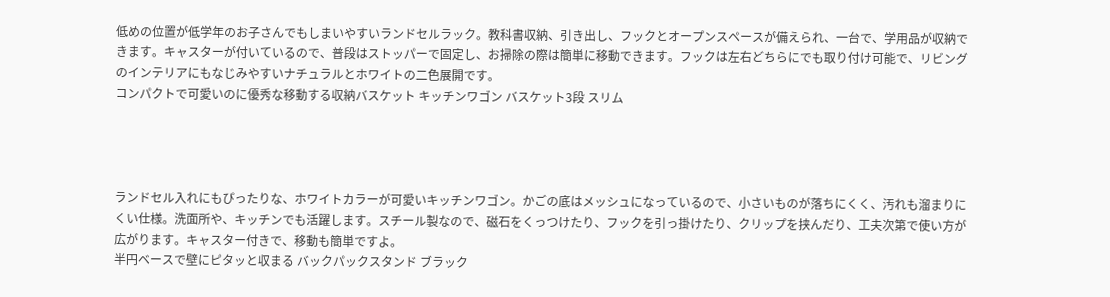低めの位置が低学年のお子さんでもしまいやすいランドセルラック。教科書収納、引き出し、フックとオープンスペースが備えられ、一台で、学用品が収納できます。キャスターが付いているので、普段はストッパーで固定し、お掃除の際は簡単に移動できます。フックは左右どちらにでも取り付け可能で、リビングのインテリアにもなじみやすいナチュラルとホワイトの二色展開です。
コンパクトで可愛いのに優秀な移動する収納バスケット キッチンワゴン バスケット3段 スリム




ランドセル入れにもぴったりな、ホワイトカラーが可愛いキッチンワゴン。かごの底はメッシュになっているので、小さいものが落ちにくく、汚れも溜まりにくい仕様。洗面所や、キッチンでも活躍します。スチール製なので、磁石をくっつけたり、フックを引っ掛けたり、クリップを挟んだり、工夫次第で使い方が広がります。キャスター付きで、移動も簡単ですよ。
半円ベースで壁にピタッと収まる バックパックスタンド ブラック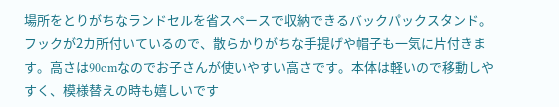場所をとりがちなランドセルを省スペースで収納できるバックパックスタンド。フックが2カ所付いているので、散らかりがちな手提げや帽子も一気に片付きます。高さは90cmなのでお子さんが使いやすい高さです。本体は軽いので移動しやすく、模様替えの時も嬉しいです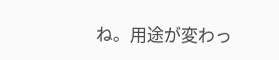ね。用途が変わっ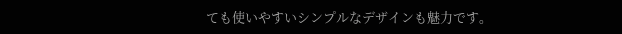ても使いやすいシンプルなデザインも魅力です。